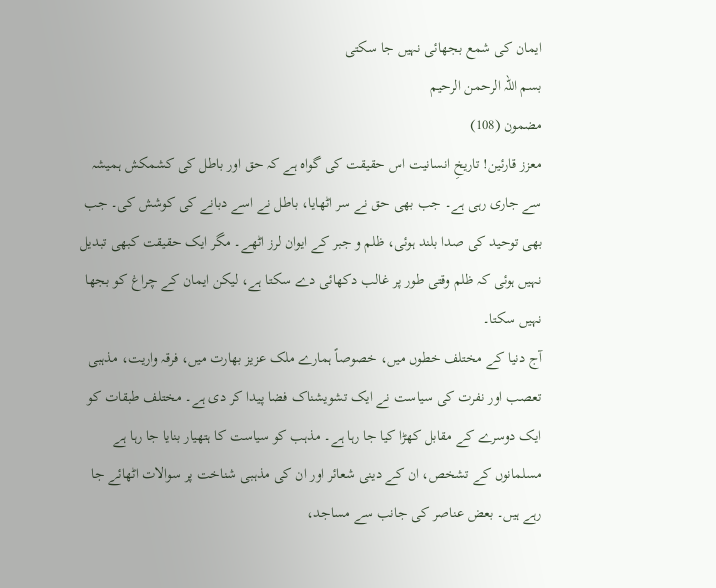ایمان کی شمع بجھائی نہیں جا سکتی
بسم اللہ الرحمن الرحیم
مضمون (108)
معزز قارئین! تاریخِ انسانیت اس حقیقت کی گواہ ہے کہ حق اور باطل کی کشمکش ہمیشہ سے جاری رہی ہے۔ جب بھی حق نے سر اٹھایا، باطل نے اسے دبانے کی کوشش کی۔ جب بھی توحید کی صدا بلند ہوئی، ظلم و جبر کے ایوان لرز اٹھے۔ مگر ایک حقیقت کبھی تبدیل نہیں ہوئی کہ ظلم وقتی طور پر غالب دکھائی دے سکتا ہے، لیکن ایمان کے چراغ کو بجھا نہیں سکتا۔
آج دنیا کے مختلف خطوں میں، خصوصاً ہمارے ملک عزیز بھارت میں، فرقہ واریت، مذہبی تعصب اور نفرت کی سیاست نے ایک تشویشناک فضا پیدا کر دی ہے۔ مختلف طبقات کو ایک دوسرے کے مقابل کھڑا کیا جا رہا ہے۔ مذہب کو سیاست کا ہتھیار بنایا جا رہا ہے مسلمانوں کے تشخص، ان کے دینی شعائر اور ان کی مذہبی شناخت پر سوالات اٹھائے جا رہے ہیں۔ بعض عناصر کی جانب سے مساجد،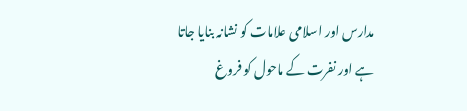مدارس اور اسلامی علامات کو نشانہ بنایا جاتا ہے اور نفرت کے ماحول کو فروغ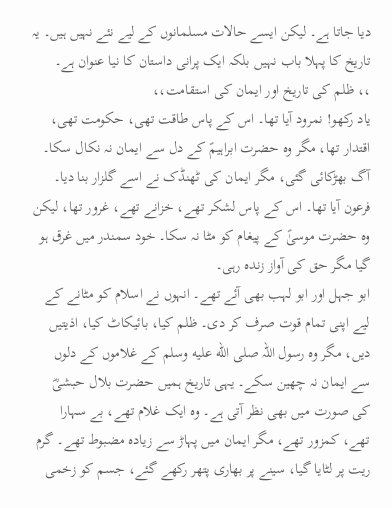دیا جاتا ہے۔ لیکن ایسے حالات مسلمانوں کے لیے نئے نہیں ہیں۔ یہ تاریخ کا پہلا باب نہیں بلکہ ایک پرانی داستان کا نیا عنوان ہے۔
،، ظلم کی تاریخ اور ایمان کی استقامت،،
یاد رکھو! نمرود آیا تھا۔ اس کے پاس طاقت تھی، حکومت تھی، اقتدار تھا، مگر وہ حضرت ابراہیمؑ کے دل سے ایمان نہ نکال سکا۔ آگ بھڑکائی گئی، مگر ایمان کی ٹھنڈک نے اسے گلزار بنا دیا۔
فرعون آیا تھا۔ اس کے پاس لشکر تھے، خزانے تھے، غرور تھا، لیکن وہ حضرت موسیٰؑ کے پیغام کو مٹا نہ سکا۔ خود سمندر میں غرق ہو گیا مگر حق کی آواز زندہ رہی۔
ابو جہل اور ابو لہب بھی آئے تھے۔ انہوں نے اسلام کو مٹانے کے لیے اپنی تمام قوت صرف کر دی۔ ظلم کیا، بائیکاٹ کیا، اذیتیں دیں، مگر وہ رسول اللہ صلى الله عليه وسلم کے غلاموں کے دلوں سے ایمان نہ چھین سکے۔ یہی تاریخ ہمیں حضرت بلال حبشیؓ کی صورت میں بھی نظر آتی ہے۔ وہ ایک غلام تھے، بے سہارا تھے، کمزور تھے، مگر ایمان میں پہاڑ سے زیادہ مضبوط تھے۔ گرم ریت پر لٹایا گیا، سینے پر بھاری پتھر رکھے گئے، جسم کو زخمی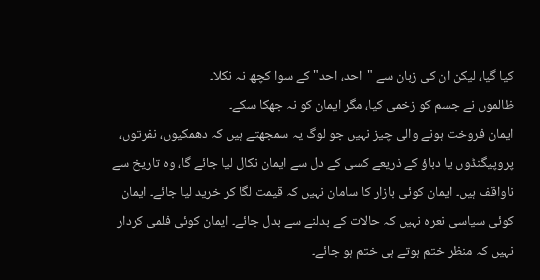کیا گیا، لیکن ان کی زبان سے "احد، احد" کے سوا کچھ نہ نکلا۔
ظالموں نے جسم کو زخمی کیا، مگر ایمان کو نہ جھکا سکے۔
ایمان فروخت ہونے والی چیز نہیں جو لوگ یہ سمجھتے ہیں کہ دھمکیوں، نفرتوں، پروپیگنڈوں یا دباؤ کے ذریعے کسی کے دل سے ایمان نکال لیا جائے گا، وہ تاریخ سے ناواقف ہیں۔ ایمان کوئی بازار کا سامان نہیں کہ قیمت لگا کر خرید لیا جائے۔ ایمان کوئی سیاسی نعرہ نہیں کہ حالات کے بدلنے سے بدل جائے۔ ایمان کوئی فلمی کردار نہیں کہ منظر ختم ہوتے ہی ختم ہو جائے۔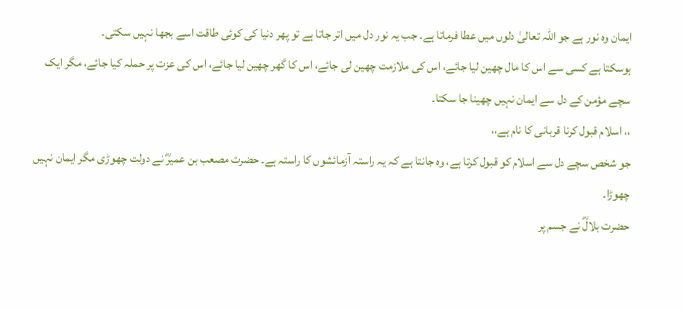ایمان وہ نور ہے جو اللہ تعالیٰ دلوں میں عطا فرماتا ہے۔ جب یہ نور دل میں اتر جاتا ہے تو پھر دنیا کی کوئی طاقت اسے بجھا نہیں سکتی۔
ہوسکتا ہے کسی سے اس کا مال چھین لیا جائے، اس کی ملازمت چھین لی جائے، اس کا گھر چھین لیا جائے، اس کی عزت پر حملہ کیا جائے، مگر ایک سچے مؤمن کے دل سے ایمان نہیں چھینا جا سکتا۔
،، اسلام قبول کرنا قربانی کا نام ہے،،
جو شخص سچے دل سے اسلام کو قبول کرتا ہے، وہ جانتا ہے کہ یہ راستہ آزمائشوں کا راستہ ہے۔ حضرت مصعب بن عمیرؓ نے دولت چھوڑی مگر ایمان نہیں چھوڑا۔
حضرت بلالؓ نے جسم پر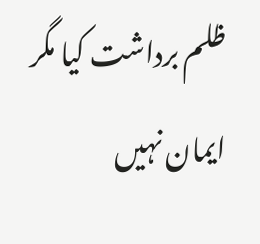ظلم برداشت کیا مگر ایمان نہیں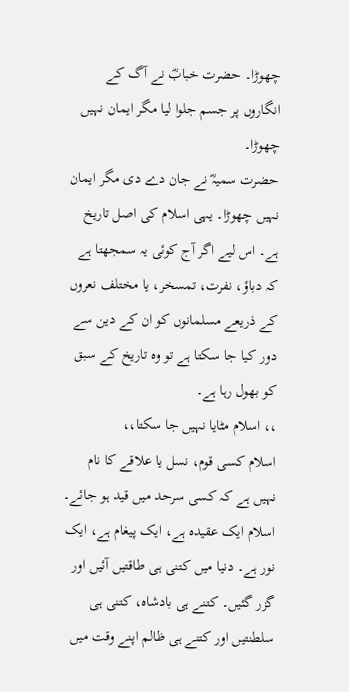چھوڑا۔ حضرت خبابؓ نے آگ کے انگاروں پر جسم جلوا لیا مگر ایمان نہیں چھوڑا۔
حضرت سمیہؓ نے جان دے دی مگر ایمان نہیں چھوڑا۔ یہی اسلام کی اصل تاریخ ہے۔ اس لیے اگر آج کوئی یہ سمجھتا ہے کہ دباؤ، نفرت، تمسخر، یا مختلف نعروں کے ذریعے مسلمانوں کو ان کے دین سے دور کیا جا سکتا ہے تو وہ تاریخ کے سبق کو بھول رہا ہے۔
،، اسلام مٹایا نہیں جا سکتا،،
اسلام کسی قوم، نسل یا علاقے کا نام نہیں ہے کہ کسی سرحد میں قید ہو جائے۔
اسلام ایک عقیدہ ہے، ایک پیغام ہے، ایک نور ہے۔ دنیا میں کتنی ہی طاقتیں آئیں اور گزر گئیں۔ کتنے ہی بادشاہ، کتنی ہی سلطنتیں اور کتنے ہی ظالم اپنے وقت میں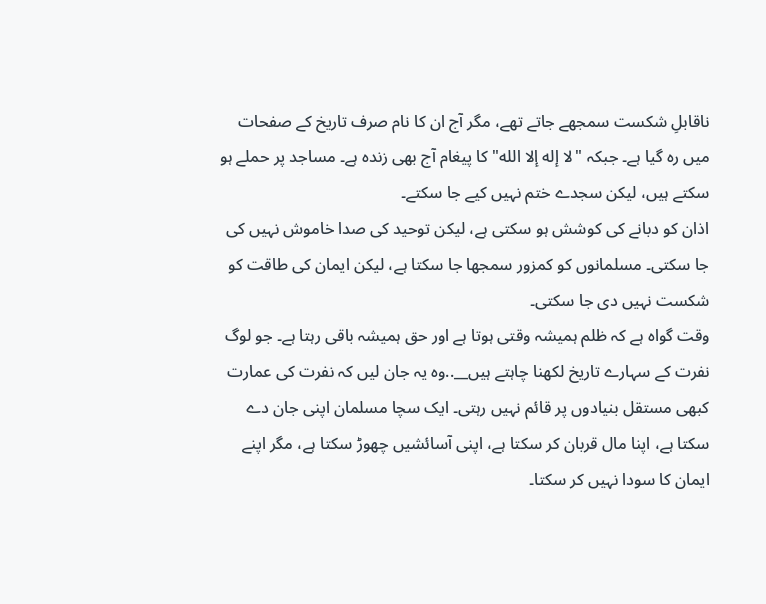ناقابلِ شکست سمجھے جاتے تھے، مگر آج ان کا نام صرف تاریخ کے صفحات میں رہ گیا ہے۔ جبکہ "لا إله إلا الله" کا پیغام آج بھی زندہ ہے۔ مساجد پر حملے ہو سکتے ہیں، لیکن سجدے ختم نہیں کیے جا سکتے۔
اذان کو دبانے کی کوشش ہو سکتی ہے، لیکن توحید کی صدا خاموش نہیں کی جا سکتی۔ مسلمانوں کو کمزور سمجھا جا سکتا ہے، لیکن ایمان کی طاقت کو شکست نہیں دی جا سکتی۔
وقت گواہ ہے کہ ظلم ہمیشہ وقتی ہوتا ہے اور حق ہمیشہ باقی رہتا ہے۔ جو لوگ نفرت کے سہارے تاریخ لکھنا چاہتے ہیں__..وہ یہ جان لیں کہ نفرت کی عمارت کبھی مستقل بنیادوں پر قائم نہیں رہتی۔ ایک سچا مسلمان اپنی جان دے سکتا ہے، اپنا مال قربان کر سکتا ہے، اپنی آسائشیں چھوڑ سکتا ہے، مگر اپنے ایمان کا سودا نہیں کر سکتا۔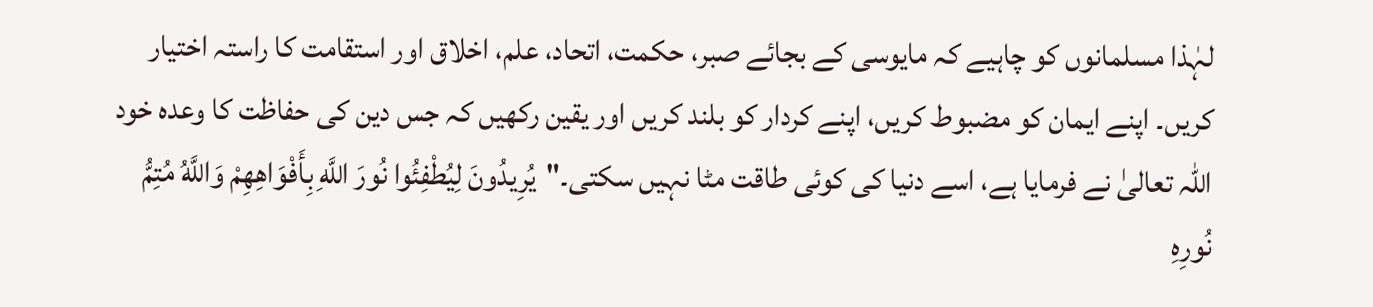لہٰذا مسلمانوں کو چاہیے کہ مایوسی کے بجائے صبر، حکمت، اتحاد، علم، اخلاق اور استقامت کا راستہ اختیار کریں۔ اپنے ایمان کو مضبوط کریں، اپنے کردار کو بلند کریں اور یقین رکھیں کہ جس دین کی حفاظت کا وعدہ خود اللہ تعالیٰ نے فرمایا ہے، اسے دنیا کی کوئی طاقت مٹا نہیں سکتی۔"يُرِيدُونَ لِيُطْفِئُوا نُورَ اللَّهِ بِأَفْوَاهِهِمْ وَاللَّهُ مُتِمُّ نُورِهِ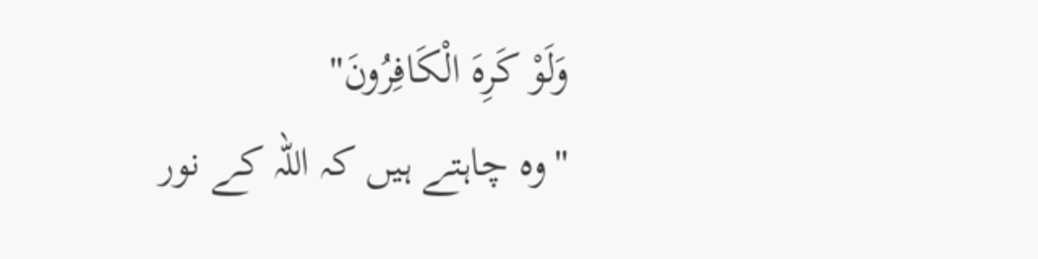وَلَوْ كَرِهَ الْكَافِرُونَ"
"وہ چاہتے ہیں کہ اللہ کے نور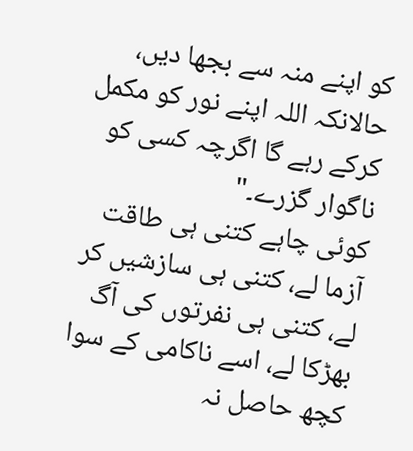کو اپنے منہ سے بجھا دیں، حالانکہ اللہ اپنے نور کو مکمل کرکے رہے گا اگرچہ کسی کو ناگوار گزرے۔"
کوئی چاہے کتنی ہی طاقت آزما لے، کتنی ہی سازشیں کر لے، کتنی ہی نفرتوں کی آگ بھڑکا لے، اسے ناکامی کے سوا کچھ حاصل نہ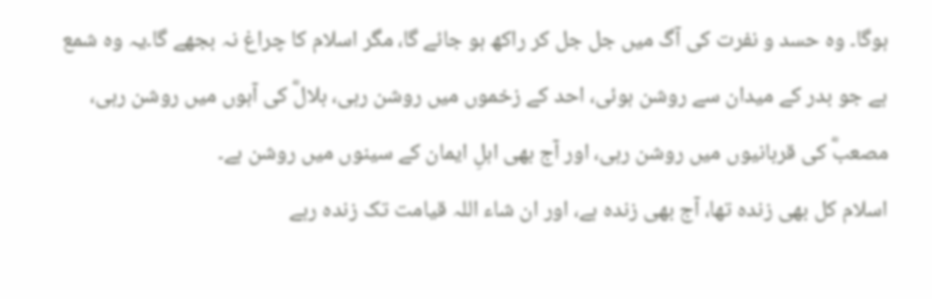ہوگا۔ وہ حسد و نفرت کی آگ میں جل جل کر راکھ ہو جائے گا، مگر اسلام کا چراغ نہ بجھے گا۔یہ وہ شمع ہے جو بدر کے میدان سے روشن ہوئی، احد کے زخموں میں روشن رہی، بلالؓ کی آہوں میں روشن رہی، مصعبؓ کی قربانیوں میں روشن رہی، اور آج بھی اہلِ ایمان کے سینوں میں روشن ہے۔
اسلام کل بھی زندہ تھا، آج بھی زندہ ہے، اور ان شاء اللہ قیامت تک زندہ رہے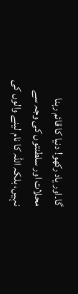گا۔اور یاد رکھو! دنیا کا قائم رہنا محلات اور سلطنتوں کی وجہ سے نہیں، بلکہ اللہ کا نام لینے والوں کی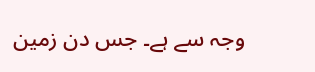وجہ سے ہے۔ جس دن زمین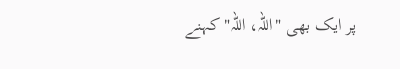پر ایک بھی "اللہ، اللہ" کہنے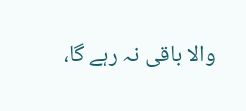والا باقی نہ رہے گا،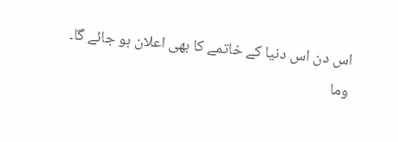اس دن اس دنیا کے خاتمے کا بھی اعلان ہو جائے گا۔
وما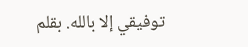توفيقي إلا بالله. بقلم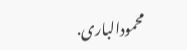محمودالباری.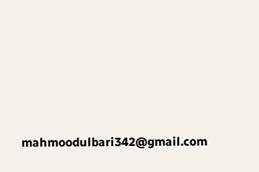mahmoodulbari342@gmail.com